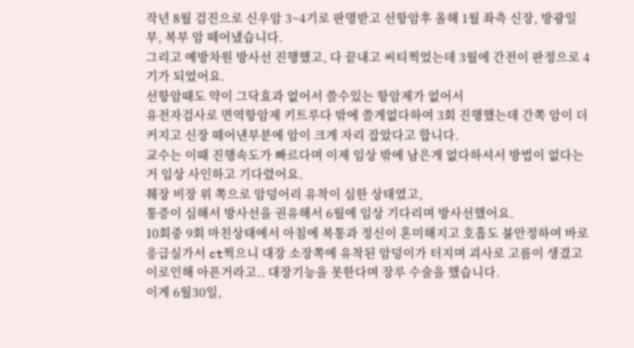작년 8월 검진으로 신우암 3~4기로 판명받고 선항암후 올해 1월 좌측 신장, 방광일부, 복부 암 떼어냈습니다.
그리고 예방차원 방사선 진행했고, 다 끝내고 씨티찍었는데 3월에 간전이 판정으로 4기가 되었어요.
선항암때도 약이 그닥효과 없어서 쓸수있는 항암제가 없어서
유전자검사로 면역항암제 키트루다 밖에 쓸게없다하여 3회 진행했는데 간쪽 암이 더커지고 신장 떼어낸부분에 암이 크게 자리 잡았다고 합니다.
교수는 이때 진행속도가 빠르다며 이제 임상 밖에 남은게 없다하셔서 방법이 없다는거 임상 사인하고 기다렸어요.
췌장 비장 위 쪽으로 암덩어리 유착이 심한 상태였고,
통증이 심해서 방사선을 권유해서 6월에 임상 기다리며 방사선했어요.
10회중 9회 마친상태에서 아침에 복통과 정신이 혼미해지고 호흡도 불안정하여 바로 응급실가서 ct찍으니 대장 소장쪽에 유착된 암덩이가 터지며 괴사로 고름이 생겼고 이로인해 아픈거라고.. 대장기능을 못한다며 장루 수술을 했습니다.
이게 6월30일,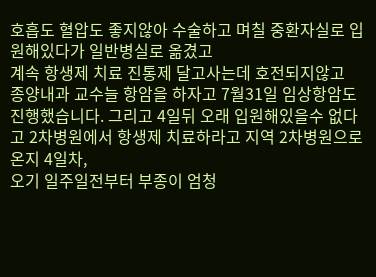호흡도 혈압도 좋지않아 수술하고 며칠 중환자실로 입원해있다가 일반병실로 옮겼고
계속 항생제 치료 진통제 달고사는데 호전되지않고
종양내과 교수늘 항암을 하자고 7월31일 임상항암도 진행했습니다. 그리고 4일뒤 오래 입원해있을수 없다고 2차병원에서 항생제 치료하라고 지역 2차병원으로 온지 4일차,
오기 일주일전부터 부종이 엄청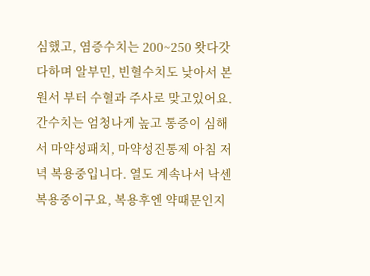심했고, 염증수치는 200~250 왓다갓다하며 알부민, 빈혈수치도 낮아서 본원서 부터 수혈과 주사로 맞고있어요.
간수치는 엄청나게 높고 통증이 심해서 마약성패치, 마약성진통제 아침 저녁 복용중입니다. 열도 계속나서 낙센 복용중이구요, 복용후엔 약때문인지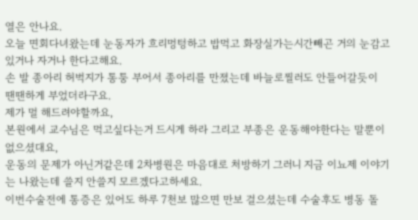열은 안나요.
오늘 면회다녀왔는데 눈동자가 흐리멍텅하고 밥먹고 화장실가는시간빼곤 거의 눈감고있거나 자거나 한다고해요.
손 발 종아리 허벅지가 통퉁 부어서 종아리를 만졌는데 바늘로찔러도 안들어갈듯이 땐땐하게 부었더라구요.
제가 멀 해드려야할까요,
본원에서 교수님은 먹고싶다는거 드시게 하라 그리고 부종은 운동해야한다는 말뿐이 없으셨대요,
운동의 문제가 아닌거같은데 2차병원은 마음대로 처방하기 그러니 지금 이뇨제 이야기는 나왔는데 쓸지 안쓸지 모르겠다고하세요.
이번수술전에 통증은 있어도 하루 7천보 많으면 만보 걸으셨는데 수술후도 병동 돌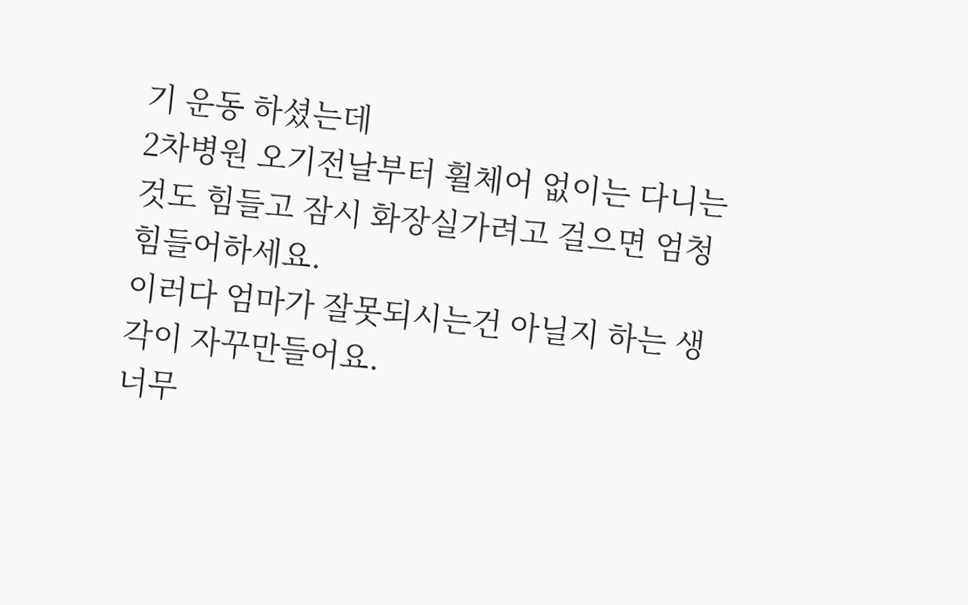기 운동 하셨는데
2차병원 오기전날부터 휠체어 없이는 다니는것도 힘들고 잠시 화장실가려고 걸으면 엄청 힘들어하세요.
이러다 엄마가 잘못되시는건 아닐지 하는 생각이 자꾸만들어요.
너무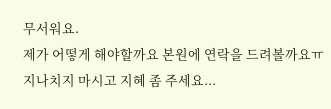무서워요.
제가 어떻게 해야할까요 본원에 연락을 드려볼까요ㅠ
지나치지 마시고 지혜 좀 주세요...